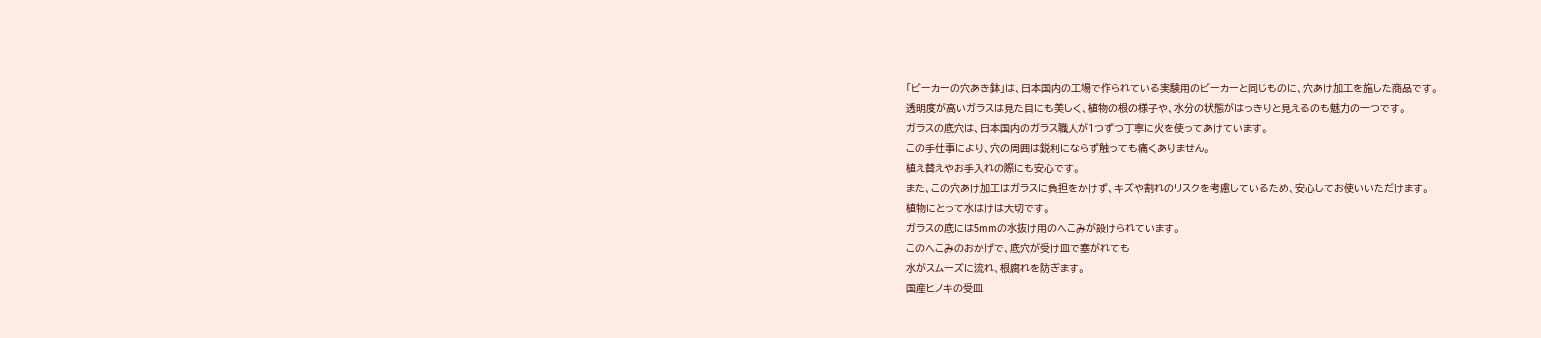「ビーカーの穴あき鉢」は、日本国内の工場で作られている実験用のビーカーと同じものに、穴あけ加工を施した商品です。
透明度が高いガラスは見た目にも美しく、植物の根の様子や、水分の状態がはっきりと見えるのも魅力の一つです。
ガラスの底穴は、日本国内のガラス職人が1つずつ丁寧に火を使ってあけています。
この手仕事により、穴の周囲は鋭利にならず触っても痛くありません。
植え替えやお手入れの際にも安心です。
また、この穴あけ加工はガラスに負担をかけず、キズや割れのリスクを考慮しているため、安心してお使いいただけます。
植物にとって水はけは大切です。
ガラスの底には5mmの水抜け用のへこみが設けられています。
このへこみのおかげで、底穴が受け皿で塞がれても
水がスムーズに流れ、根腐れを防ぎます。
国産ヒノキの受皿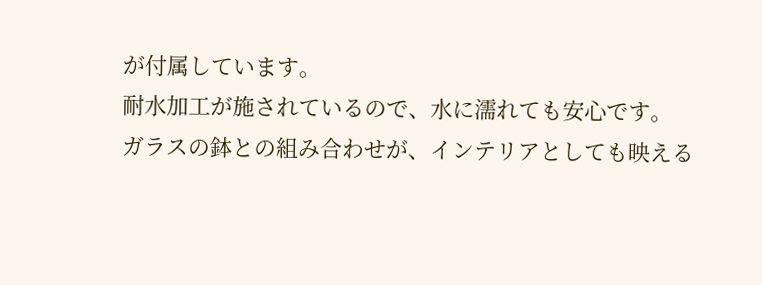が付属しています。
耐水加工が施されているので、水に濡れても安心です。
ガラスの鉢との組み合わせが、インテリアとしても映える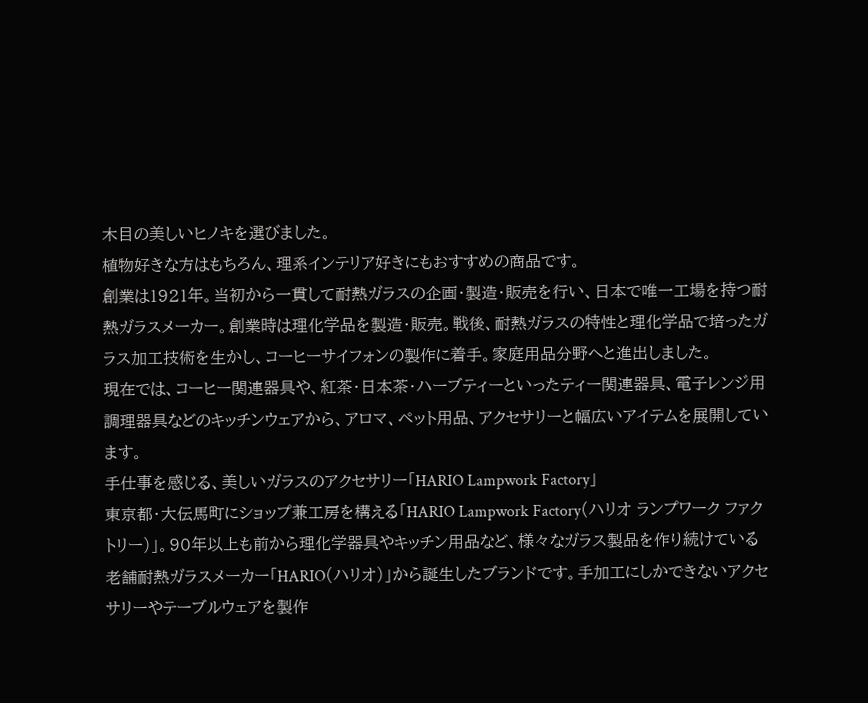木目の美しいヒノキを選びました。
植物好きな方はもちろん、理系インテリア好きにもおすすめの商品です。
創業は1921年。当初から一貫して耐熱ガラスの企画・製造・販売を行い、日本で唯一工場を持つ耐熱ガラスメーカー。創業時は理化学品を製造・販売。戦後、耐熱ガラスの特性と理化学品で培ったガラス加工技術を生かし、コーヒーサイフォンの製作に着手。家庭用品分野へと進出しました。
現在では、コーヒー関連器具や、紅茶・日本茶・ハーブティーといったティー関連器具、電子レンジ用調理器具などのキッチンウェアから、アロマ、ペット用品、アクセサリーと幅広いアイテムを展開しています。
手仕事を感じる、美しいガラスのアクセサリー「HARIO Lampwork Factory」
東京都・大伝馬町にショップ兼工房を構える「HARIO Lampwork Factory(ハリオ ランプワーク ファクトリー)」。90年以上も前から理化学器具やキッチン用品など、様々なガラス製品を作り続けている老舗耐熱ガラスメーカー「HARIO(ハリオ)」から誕生したブランドです。手加工にしかできないアクセサリーやテーブルウェアを製作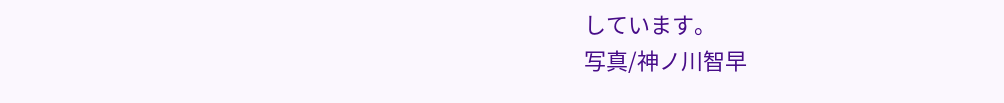しています。
写真/神ノ川智早